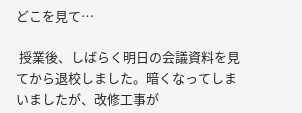どこを見て…

 授業後、しばらく明日の会議資料を見てから退校しました。暗くなってしまいましたが、改修工事が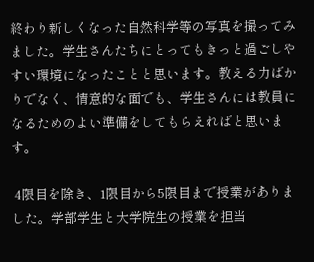終わり新しくなった自然科学等の写真を撮ってみました。学生さんたちにとってもきっと過ごしやすい環境になったことと思います。教える力ばかりでなく、情意的な面でも、学生さんには教員になるためのよい準備をしてもらえればと思います。

 4限目を除き、1限目から5限目まで授業がありました。学部学生と大学院生の授業を担当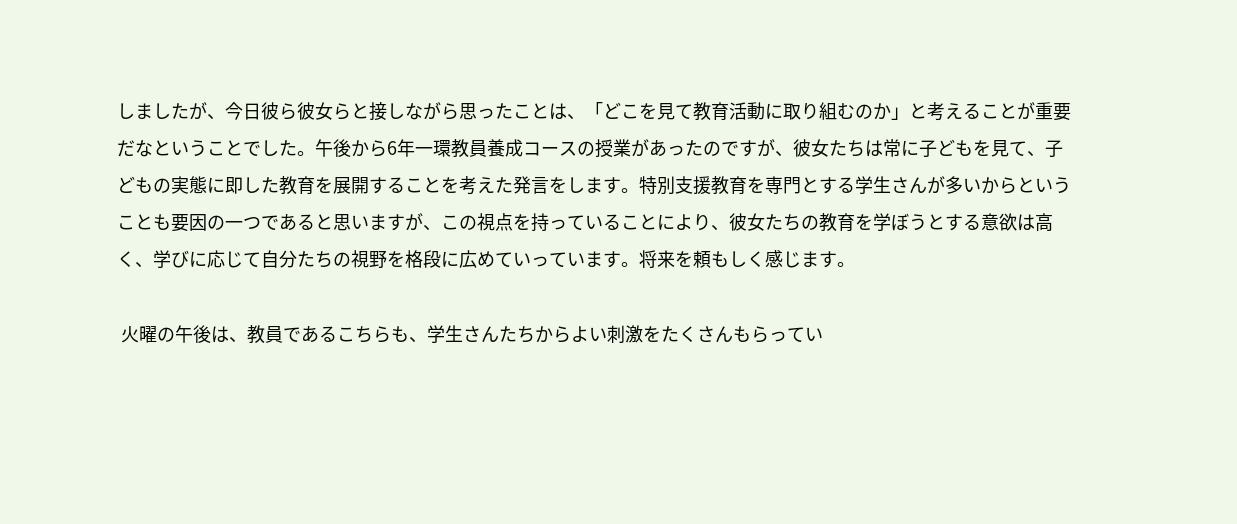しましたが、今日彼ら彼女らと接しながら思ったことは、「どこを見て教育活動に取り組むのか」と考えることが重要だなということでした。午後から6年一環教員養成コースの授業があったのですが、彼女たちは常に子どもを見て、子どもの実態に即した教育を展開することを考えた発言をします。特別支援教育を専門とする学生さんが多いからということも要因の一つであると思いますが、この視点を持っていることにより、彼女たちの教育を学ぼうとする意欲は高く、学びに応じて自分たちの視野を格段に広めていっています。将来を頼もしく感じます。

 火曜の午後は、教員であるこちらも、学生さんたちからよい刺激をたくさんもらってい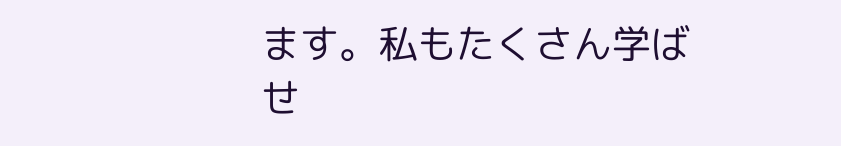ます。私もたくさん学ばせ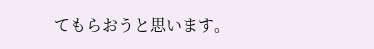てもらおうと思います。